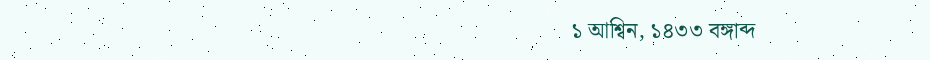১ আশ্বিন, ১৪৩৩ বঙ্গাব্দ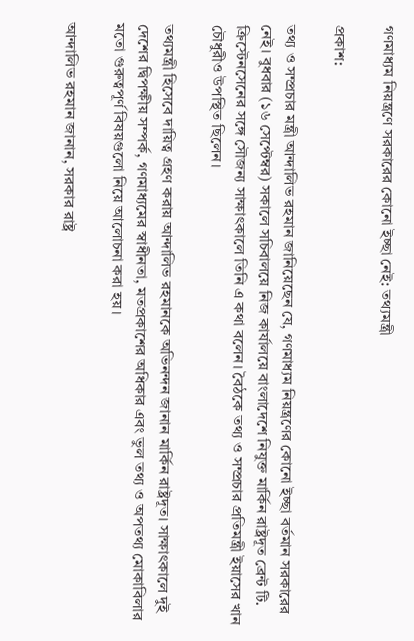গণমাধ্যম নিয়ন্ত্রণে সরকারের কোনো ইচ্ছা নেই: তথ্যমন্ত্রী

প্রকাশ:

তথ্য ও সম্প্রচার মন্ত্রী আন্দালিভ রহমান জানিয়েছেন যে, গণমাধ্যম নিয়ন্ত্রণের কোনো ইচ্ছা বর্তমান সরকারের নেই। বুধবার (১৬ সেপ্টেম্বর) সকালে সচিবালয়ে নিজ কার্যালয়ে বাংলাদেশে নিযুক্ত মার্কিন রাষ্ট্রদূত ব্রেন্ট টি. ক্রিস্টেনসেনের সঙ্গে সৌজন্য সাক্ষাৎকালে তিনি এ কথা বলেন। বৈঠকে তথ্য ও সম্প্রচার প্রতিমন্ত্রী ইয়াসের খান চৌধুরীও উপস্থিত ছিলেন।

তথ্যমন্ত্রী হিসেবে দায়িত্ব গ্রহণ করায় আন্দালিভ রহমানকে অভিনন্দন জানান মার্কিন রাষ্ট্রদূত। সাক্ষাৎকালে দুই দেশের দ্বিপক্ষীয় সম্পর্ক, গণমাধ্যমের স্বাধীনতা, মতপ্রকাশের অধিকার এবং ভুল তথ্য ও অপতথ্য মোকাবিলার মতো গুরুত্বপূর্ণ বিষয়গুলো নিয়ে আলোচনা করা হয়।

আন্দালিভ রহমান জানান, সরকার রাষ্ট্র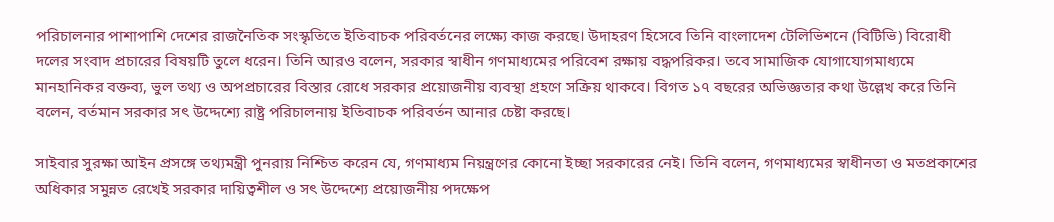পরিচালনার পাশাপাশি দেশের রাজনৈতিক সংস্কৃতিতে ইতিবাচক পরিবর্তনের লক্ষ্যে কাজ করছে। উদাহরণ হিসেবে তিনি বাংলাদেশ টেলিভিশনে (বিটিভি) বিরোধী দলের সংবাদ প্রচারের বিষয়টি তুলে ধরেন। তিনি আরও বলেন, সরকার স্বাধীন গণমাধ্যমের পরিবেশ রক্ষায় বদ্ধপরিকর। তবে সামাজিক যোগাযোগমাধ্যমে মানহানিকর বক্তব্য, ভুল তথ্য ও অপপ্রচারের বিস্তার রোধে সরকার প্রয়োজনীয় ব্যবস্থা গ্রহণে সক্রিয় থাকবে। বিগত ১৭ বছরের অভিজ্ঞতার কথা উল্লেখ করে তিনি বলেন, বর্তমান সরকার সৎ উদ্দেশ্যে রাষ্ট্র পরিচালনায় ইতিবাচক পরিবর্তন আনার চেষ্টা করছে।

সাইবার সুরক্ষা আইন প্রসঙ্গে তথ্যমন্ত্রী পুনরায় নিশ্চিত করেন যে, গণমাধ্যম নিয়ন্ত্রণের কোনো ইচ্ছা সরকারের নেই। তিনি বলেন, গণমাধ্যমের স্বাধীনতা ও মতপ্রকাশের অধিকার সমুন্নত রেখেই সরকার দায়িত্বশীল ও সৎ উদ্দেশ্যে প্রয়োজনীয় পদক্ষেপ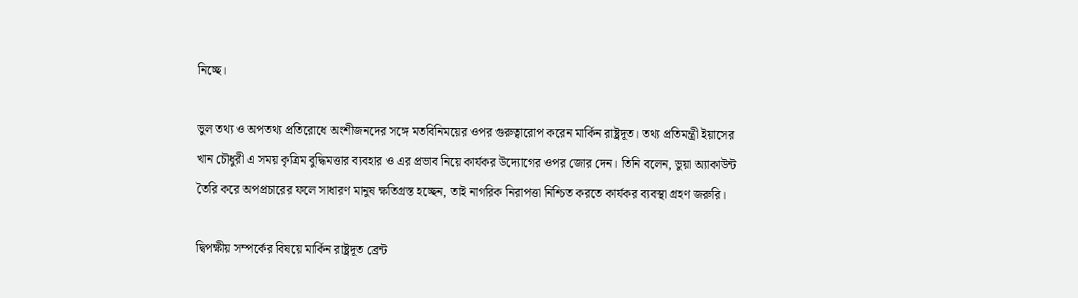নিচ্ছে।

ভুল তথ্য ও অপতথ্য প্রতিরোধে অংশীজনদের সঙ্গে মতবিনিময়ের ওপর গুরুত্বারোপ করেন মার্কিন রাষ্ট্রদূত। তথ্য প্রতিমন্ত্রী ইয়াসের খান চৌধুরী এ সময় কৃত্রিম বুদ্ধিমত্তার ব্যবহার ও এর প্রভাব নিয়ে কার্যকর উদ্যোগের ওপর জোর দেন। তিনি বলেন, ভুয়া অ্যাকাউন্ট তৈরি করে অপপ্রচারের ফলে সাধারণ মানুষ ক্ষতিগ্রস্ত হচ্ছেন, তাই নাগরিক নিরাপত্তা নিশ্চিত করতে কার্যকর ব্যবস্থা গ্রহণ জরুরি।

দ্বিপক্ষীয় সম্পর্কের বিষয়ে মার্কিন রাষ্ট্রদূত ব্রেন্ট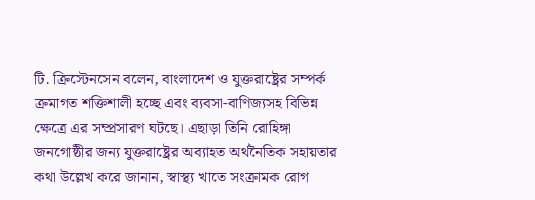টি. ক্রিস্টেনসেন বলেন, বাংলাদেশ ও যুক্তরাষ্ট্রের সম্পর্ক ক্রমাগত শক্তিশালী হচ্ছে এবং ব্যবসা-বাণিজ্যসহ বিভিন্ন ক্ষেত্রে এর সম্প্রসারণ ঘটছে। এছাড়া তিনি রোহিঙ্গা জনগোষ্ঠীর জন্য যুক্তরাষ্ট্রের অব্যাহত অর্থনৈতিক সহায়তার কথা উল্লেখ করে জানান, স্বাস্থ্য খাতে সংক্রামক রোগ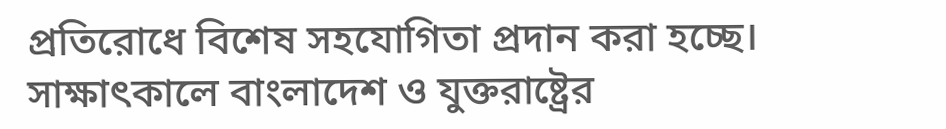প্রতিরোধে বিশেষ সহযোগিতা প্রদান করা হচ্ছে। সাক্ষাৎকালে বাংলাদেশ ও যুক্তরাষ্ট্রের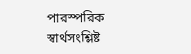পারস্পরিক স্বার্থসংশ্লিষ্ট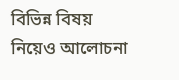বিভিন্ন বিষয় নিয়েও আলোচনা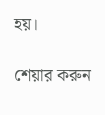হয়।

শেয়ার করুন